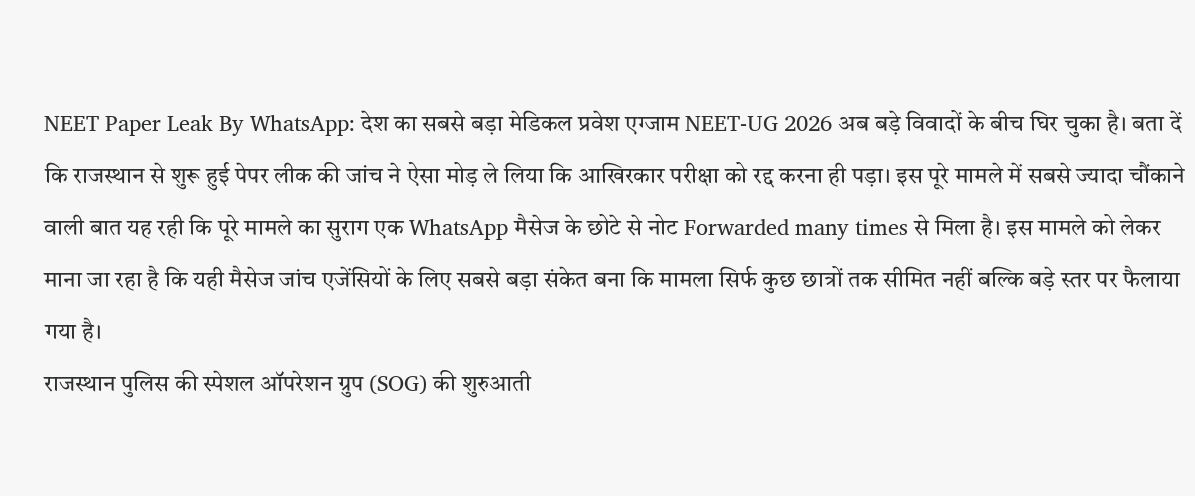NEET Paper Leak By WhatsApp: देश का सबसे बड़ा मेडिकल प्रवेश एग्जाम NEET-UG 2026 अब बड़े विवादों के बीच घिर चुका है। बता दें कि राजस्थान से शुरू हुई पेपर लीक की जांच ने ऐसा मोड़ ले लिया कि आखिरकार परीक्षा को रद्द करना ही पड़ा। इस पूरे मामले में सबसे ज्यादा चौंकाने वाली बात यह रही कि पूरे मामले का सुराग एक WhatsApp मैसेज के छोटे से नोट Forwarded many times से मिला है। इस मामले को लेकर माना जा रहा है कि यही मैसेज जांच एजेंसियों के लिए सबसे बड़ा संकेत बना कि मामला सिर्फ कुछ छात्रों तक सीमित नहीं बल्कि बड़े स्तर पर फैलाया गया है।
राजस्थान पुलिस की स्पेशल ऑपरेशन ग्रुप (SOG) की शुरुआती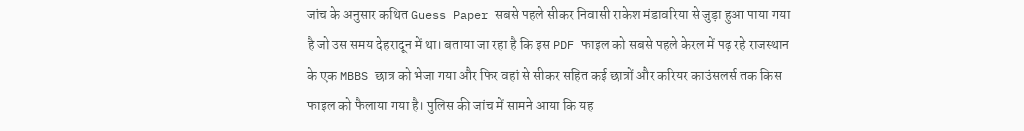जांच के अनुसार कथित Guess Paper सबसे पहले सीकर निवासी राकेश मंडावरिया से जुड़ा हुआ पाया गया है जो उस समय देहरादून में था। बताया जा रहा है कि इस PDF फाइल को सबसे पहले केरल में पढ़ रहे राजस्थान के एक MBBS छात्र को भेजा गया और फिर वहां से सीकर सहित कई छात्रों और करियर काउंसलर्स तक किस फाइल को फैलाया गया है। पुलिस की जांच में सामने आया कि यह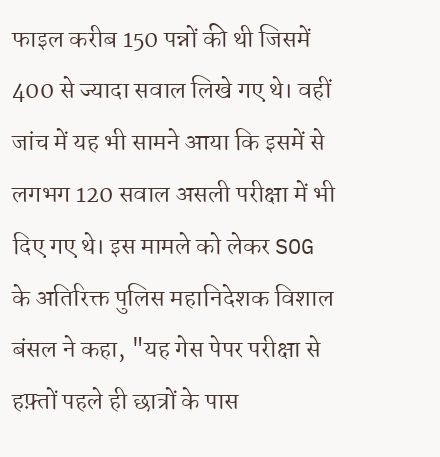फाइल करीब 150 पन्नों की थी जिसमें 400 से ज्यादा सवाल लिखे गए थे। वहीं जांच में यह भी सामने आया कि इसमें से लगभग 120 सवाल असली परीक्षा में भी दिए गए थे। इस मामले को लेकर SOG के अतिरिक्त पुलिस महानिदेशक विशाल बंसल ने कहा, "यह गेस पेपर परीक्षा से हफ़्तों पहले ही छात्रों के पास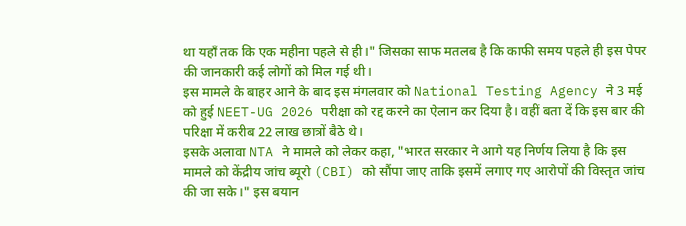था यहाँ तक कि एक महीना पहले से ही।" जिसका साफ मतलब है कि काफी समय पहले ही इस पेपर की जानकारी कई लोगों को मिल गई थी।
इस मामले के बाहर आने के बाद इस मंगलवार को National Testing Agency ने 3 मई को हुई NEET-UG 2026 परीक्षा को रद्द करने का ऐलान कर दिया है। वहीं बता दें कि इस बार की परिक्षा में करीब 22 लाख छात्रों बैठे थे।
इसके अलावा NTA ने मामले को लेकर कहा, "भारत सरकार ने आगे यह निर्णय लिया है कि इस मामले को केंद्रीय जांच ब्यूरो (CBI) को सौंपा जाए ताकि इसमें लगाए गए आरोपों की विस्तृत जांच की जा सके।" इस बयान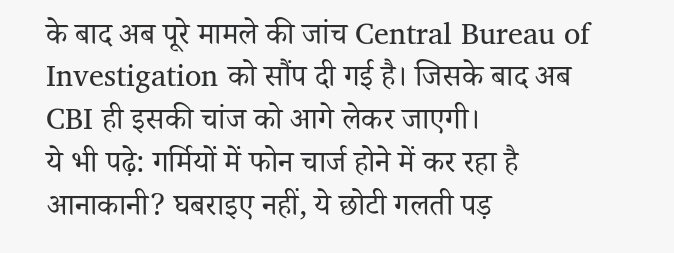के बाद अब पूरे मामले की जांच Central Bureau of Investigation को सौंप दी गई है। जिसके बाद अब CBI ही इसकी चांज को आगे लेकर जाएगी।
ये भी पढ़े: गर्मियों में फोन चार्ज होने में कर रहा है आनाकानी? घबराइए नहीं, ये छोटी गलती पड़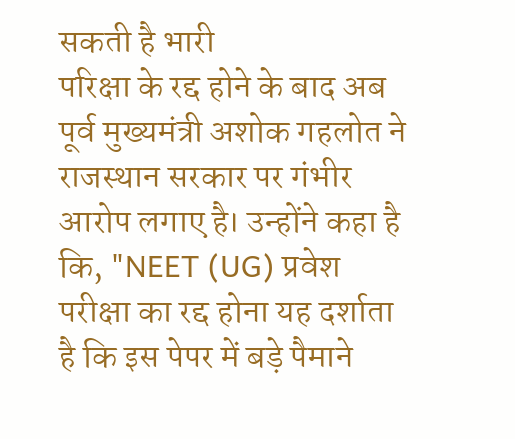सकती है भारी
परिक्षा के रद्द होने के बाद अब पूर्व मुख्यमंत्री अशोक गहलोत ने राजस्थान सरकार पर गंभीर आरोप लगाए है। उन्होंने कहा है कि, "NEET (UG) प्रवेश परीक्षा का रद्द होना यह दर्शाता है कि इस पेपर में बड़े पैमाने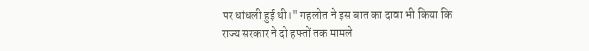पर धांधली हुई थी।" गहलोत ने इस बात का दावा भी किया कि राज्य सरकार ने दो हफ्तों तक मामले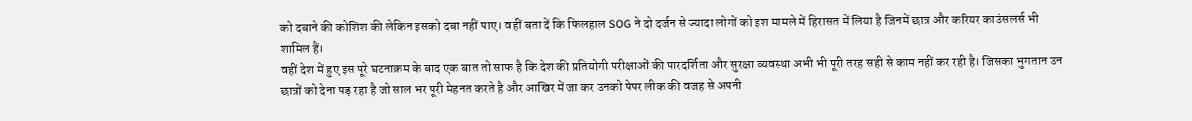को दबाने की कोशिश की लेकिन इसको दबा नहीं पाए। वहीं बता दें कि फिलहाल SOG ने दो दर्जन से ज्यादा लोगों को इश मामले में हिरासत में लिया है जिनमें छात्र और करियर काउंसलर्स भी शामिल हैं।
वहीं देश में हुए इस पूरे घटनाक्रम के बाद एक बात तो साफ है कि देश की प्रतियोगी परीक्षाओं की पारदर्शिता और सुरक्षा व्यवस्था अभी भी पूरी तरह सही से काम नहीं कर रही है। जिसका भुगतान उन छात्रों को देना पड़ रहा है जो साल भर पूरी मेहनत करते है और आखिर में जा कर उनको पेपर लीक की वजह से अपनी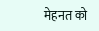मेहनत को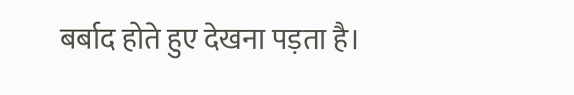बर्बाद होते हुए देखना पड़ता है।